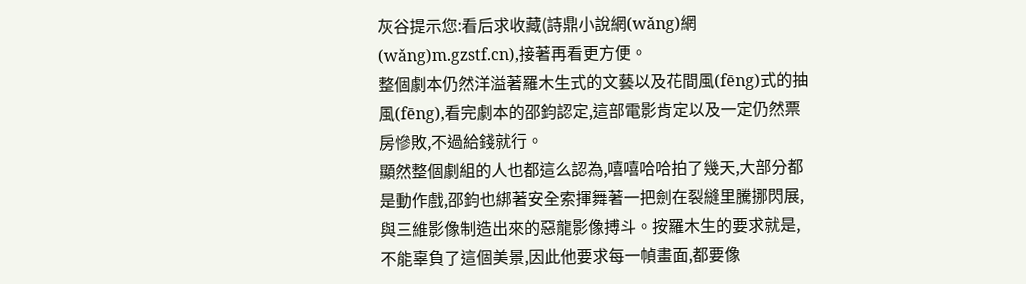灰谷提示您:看后求收藏(詩鼎小說網(wǎng)網(wǎng)m.gzstf.cn),接著再看更方便。
整個劇本仍然洋溢著羅木生式的文藝以及花間風(fēng)式的抽風(fēng),看完劇本的邵鈞認定,這部電影肯定以及一定仍然票房慘敗,不過給錢就行。
顯然整個劇組的人也都這么認為,嘻嘻哈哈拍了幾天,大部分都是動作戲,邵鈞也綁著安全索揮舞著一把劍在裂縫里騰挪閃展,與三維影像制造出來的惡龍影像搏斗。按羅木生的要求就是,不能辜負了這個美景,因此他要求每一幀畫面,都要像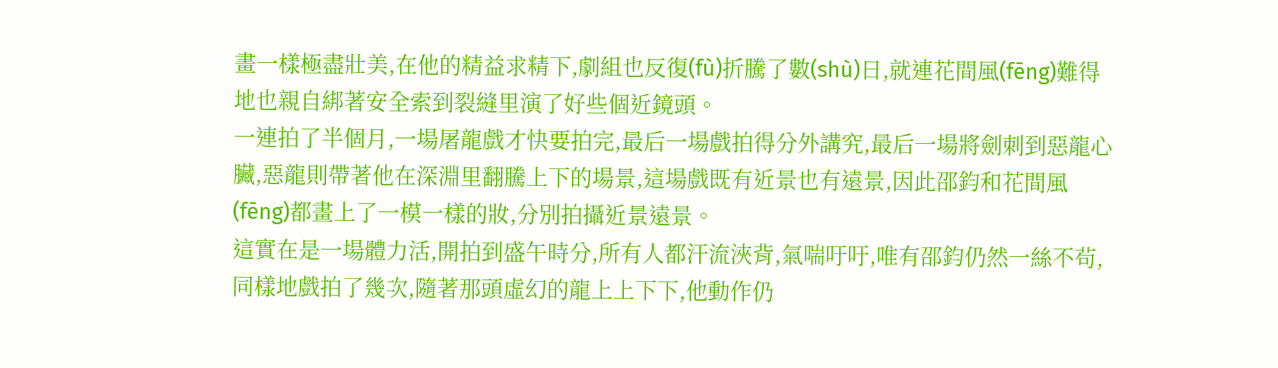畫一樣極盡壯美,在他的精益求精下,劇組也反復(fù)折騰了數(shù)日,就連花間風(fēng)難得地也親自綁著安全索到裂縫里演了好些個近鏡頭。
一連拍了半個月,一場屠龍戲才快要拍完,最后一場戲拍得分外講究,最后一場將劍刺到惡龍心臟,惡龍則帶著他在深淵里翻騰上下的場景,這場戲既有近景也有遠景,因此邵鈞和花間風(fēng)都畫上了一模一樣的妝,分別拍攝近景遠景。
這實在是一場體力活,開拍到盛午時分,所有人都汗流浹背,氣喘吁吁,唯有邵鈞仍然一絲不茍,同樣地戲拍了幾次,隨著那頭虛幻的龍上上下下,他動作仍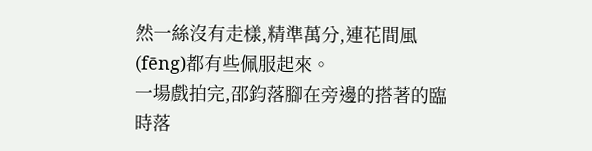然一絲沒有走樣,精準萬分,連花間風(fēng)都有些佩服起來。
一場戲拍完,邵鈞落腳在旁邊的搭著的臨時落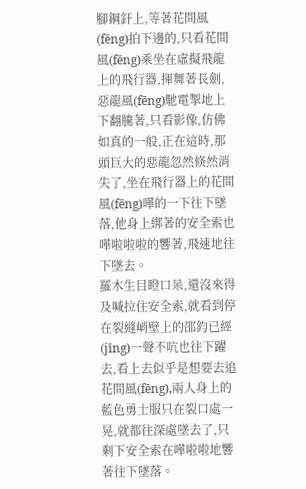腳鋼釬上,等著花間風(fēng)拍下邊的,只看花間風(fēng)乘坐在虛擬飛龍上的飛行器,揮舞著長劍,惡龍風(fēng)馳電掣地上下翻騰著,只看影像,仿佛如真的一般,正在這時,那頭巨大的惡龍忽然倏然消失了,坐在飛行器上的花間風(fēng)嘩的一下往下墜落,他身上綁著的安全索也嘩啦啦啦的響著,飛速地往下墜去。
羅木生目瞪口呆,還沒來得及喊拉住安全索,就看到停在裂縫峭壁上的邵鈞已經(jīng)一聲不吭也往下躍去,看上去似乎是想要去追花間風(fēng),兩人身上的藍色勇士服只在裂口處一晃,就都往深處墜去了,只剩下安全索在嘩啦啦地響著往下墜落。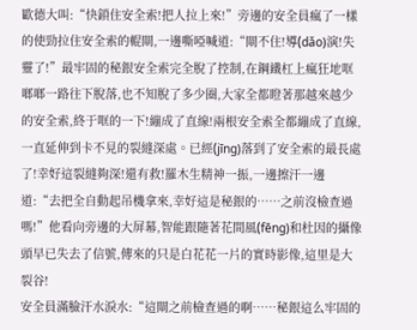歐德大叫:“快鎖住安全索!把人拉上來!”旁邊的安全員瘋了一樣的使勁拉住安全索的輥閘,一邊嘶啞喊道:“閘不住!導(dǎo)演!失靈了!”最牢固的秘銀安全索完全脫了控制,在鋼鐵杠上瘋狂地哐啷啷一路往下脫落,也不知脫了多少圈,大家全都瞪著那越來越少的安全索,終于哐的一下!繃成了直線!兩根安全索全都繃成了直線,一直延伸到卡不見的裂縫深處。已經(jīng)落到了安全索的最長處了!幸好這裂縫夠深!還有救!羅木生精神一振,一邊擦汗一邊道:“去把全自動起吊機拿來,幸好這是秘銀的……之前沒檢查過嗎!”他看向旁邊的大屏幕,智能跟隨著花間風(fēng)和杜因的攝像頭早已失去了信號,傳來的只是白花花一片的實時影像,這里是大裂谷!
安全員滿臉汗水淚水:“這閘之前檢查過的啊……秘銀這么牢固的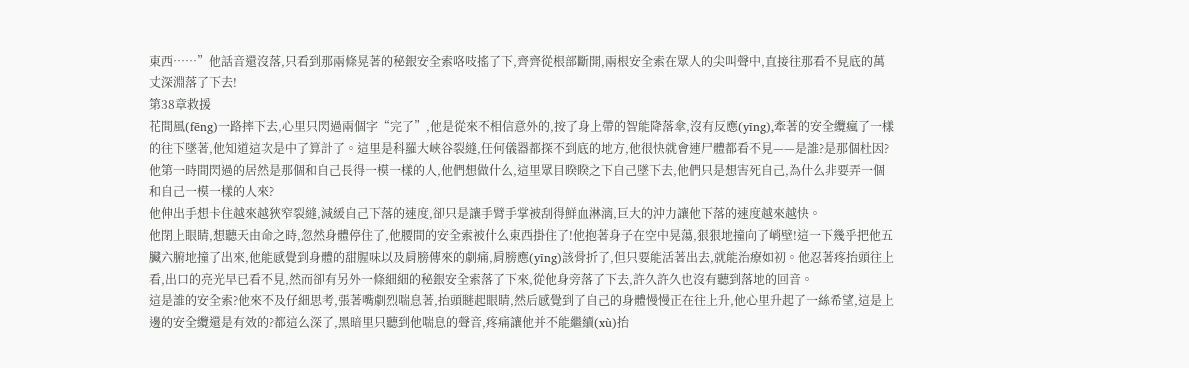東西……”他話音還沒落,只看到那兩條晃著的秘銀安全索咯吱搖了下,齊齊從根部斷開,兩根安全索在眾人的尖叫聲中,直接往那看不見底的萬丈深淵落了下去!
第38章救援
花間風(fēng)一路摔下去,心里只閃過兩個字“完了”,他是從來不相信意外的,按了身上帶的智能降落傘,沒有反應(yīng),牽著的安全纜瘋了一樣的往下墜著,他知道這次是中了算計了。這里是科羅大峽谷裂縫,任何儀器都探不到底的地方,他很快就會連尸體都看不見——是誰?是那個杜因?他第一時間閃過的居然是那個和自己長得一模一樣的人,他們想做什么,這里眾目睽睽之下自己墜下去,他們只是想害死自己,為什么非要弄一個和自己一模一樣的人來?
他伸出手想卡住越來越狹窄裂縫,減緩自己下落的速度,卻只是讓手臂手掌被刮得鮮血淋漓,巨大的沖力讓他下落的速度越來越快。
他閉上眼睛,想聽天由命之時,忽然身體停住了,他腰間的安全索被什么東西掛住了!他抱著身子在空中晃蕩,狠狠地撞向了峭壁!這一下幾乎把他五臟六腑地撞了出來,他能感覺到身體的甜腥味以及肩膀傳來的劇痛,肩膀應(yīng)該骨折了,但只要能活著出去,就能治療如初。他忍著疼抬頭往上看,出口的亮光早已看不見,然而卻有另外一條細細的秘銀安全索落了下來,從他身旁落了下去,許久許久也沒有聽到落地的回音。
這是誰的安全索?他來不及仔細思考,張著嘴劇烈喘息著,抬頭瞇起眼睛,然后感覺到了自己的身體慢慢正在往上升,他心里升起了一絲希望,這是上邊的安全纜還是有效的?都這么深了,黑暗里只聽到他喘息的聲音,疼痛讓他并不能繼續(xù)抬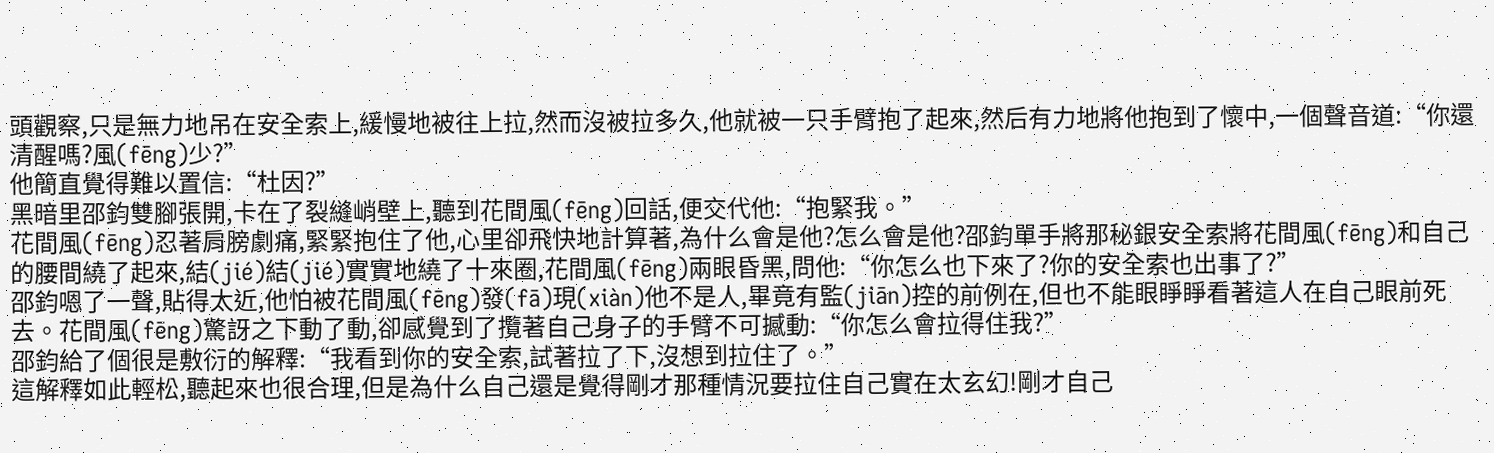頭觀察,只是無力地吊在安全索上,緩慢地被往上拉,然而沒被拉多久,他就被一只手臂抱了起來,然后有力地將他抱到了懷中,一個聲音道:“你還清醒嗎?風(fēng)少?”
他簡直覺得難以置信:“杜因?”
黑暗里邵鈞雙腳張開,卡在了裂縫峭壁上,聽到花間風(fēng)回話,便交代他:“抱緊我。”
花間風(fēng)忍著肩膀劇痛,緊緊抱住了他,心里卻飛快地計算著,為什么會是他?怎么會是他?邵鈞單手將那秘銀安全索將花間風(fēng)和自己的腰間繞了起來,結(jié)結(jié)實實地繞了十來圈,花間風(fēng)兩眼昏黑,問他:“你怎么也下來了?你的安全索也出事了?”
邵鈞嗯了一聲,貼得太近,他怕被花間風(fēng)發(fā)現(xiàn)他不是人,畢竟有監(jiān)控的前例在,但也不能眼睜睜看著這人在自己眼前死去。花間風(fēng)驚訝之下動了動,卻感覺到了攬著自己身子的手臂不可撼動:“你怎么會拉得住我?”
邵鈞給了個很是敷衍的解釋:“我看到你的安全索,試著拉了下,沒想到拉住了。”
這解釋如此輕松,聽起來也很合理,但是為什么自己還是覺得剛才那種情況要拉住自己實在太玄幻!剛才自己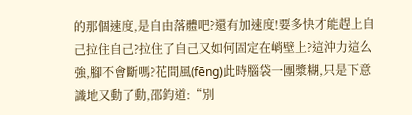的那個速度,是自由落體吧?還有加速度!要多快才能趕上自己拉住自己?拉住了自己又如何固定在峭壁上?這沖力這么強,腳不會斷嗎?花間風(fēng)此時腦袋一團漿糊,只是下意識地又動了動,邵鈞道:“別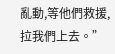亂動,等他們救援,拉我們上去。”